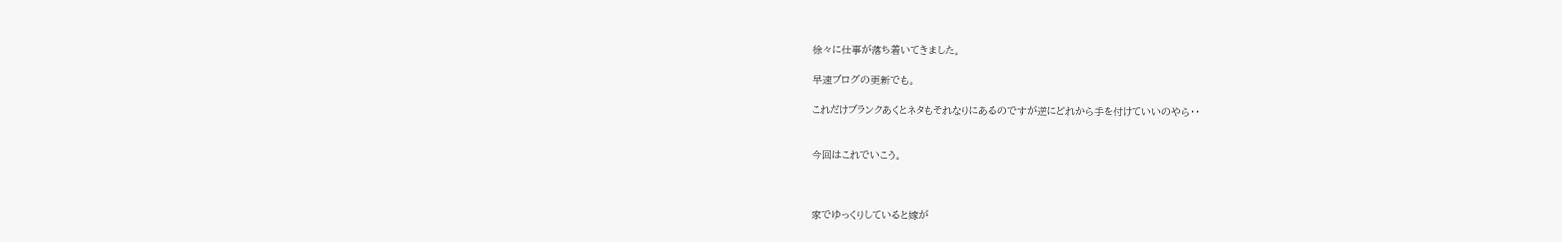徐々に仕事が落ち着いてきました。

早速ブログの更新でも。

これだけブランクあくとネタもそれなりにあるのですが逆にどれから手を付けていいのやら・・


今回はこれでいこう。



家でゆっくりしていると嫁が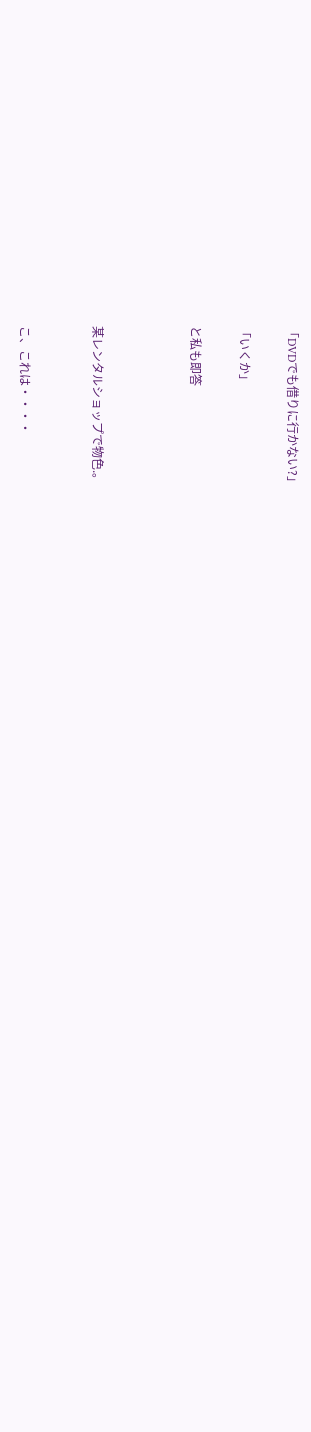「DVDでも借りに行かない?」

「いくか」

と私も即答



某レンタルショップで物色.。


こ、これは・・・・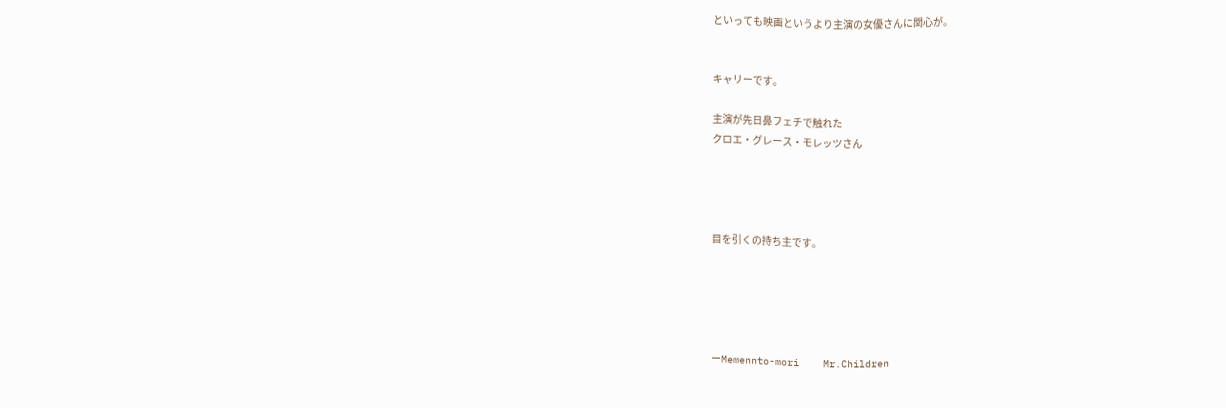といっても映画というより主演の女優さんに関心が。


キャリーです。

主演が先日鼻フェチで触れた
クロエ・グレース・モレッツさん




目を引くの持ち主です。





ーMemennto-mori    Mr.Children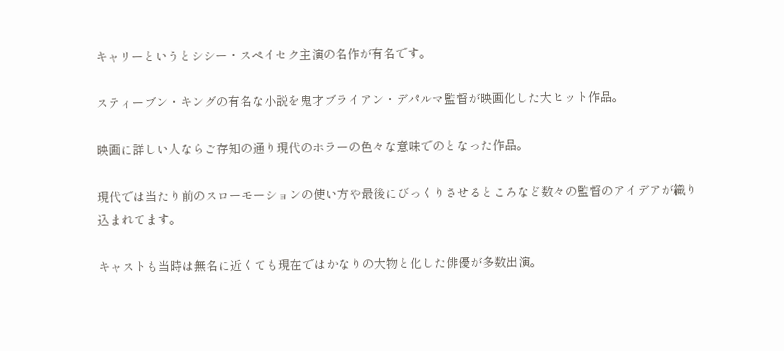キャリーというとシシー・スペイセク主演の名作が有名です。

スティーブン・キングの有名な小説を鬼才ブライアン・デパルマ監督が映画化した大ヒット作品。

映画に詳しい人ならご存知の通り現代のホラーの色々な意味でのとなった作品。

現代では当たり前のスローモーションの使い方や最後にびっくりさせるところなど数々の監督のアイデアが織り込まれてます。

キャストも当時は無名に近くても現在ではかなりの大物と化した俳優が多数出演。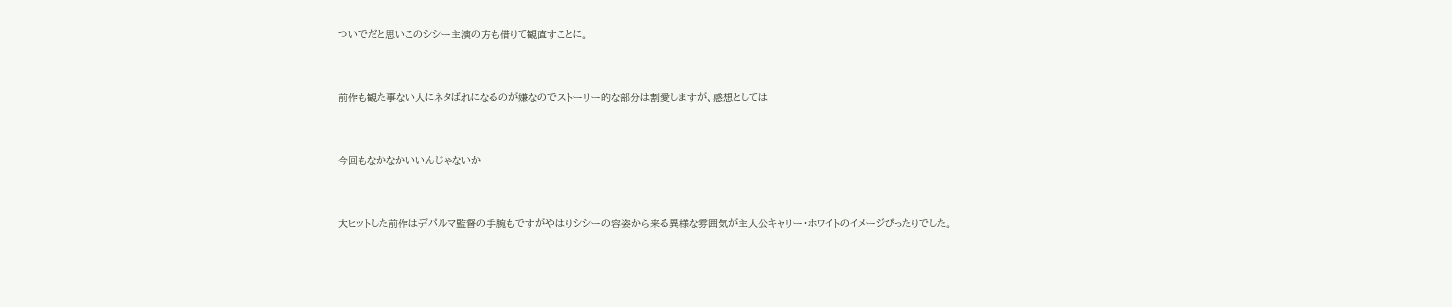ついでだと思いこのシシー主演の方も借りて観直すことに。


前作も観た事ない人にネタばれになるのが嫌なのでストーリー的な部分は割愛しますが、感想としては


今回もなかなかいいんじゃないか


大ヒットした前作はデパルマ監督の手腕もですがやはりシシーの容姿から来る異様な雰囲気が主人公キャリー・ホワイトのイメージぴったりでした。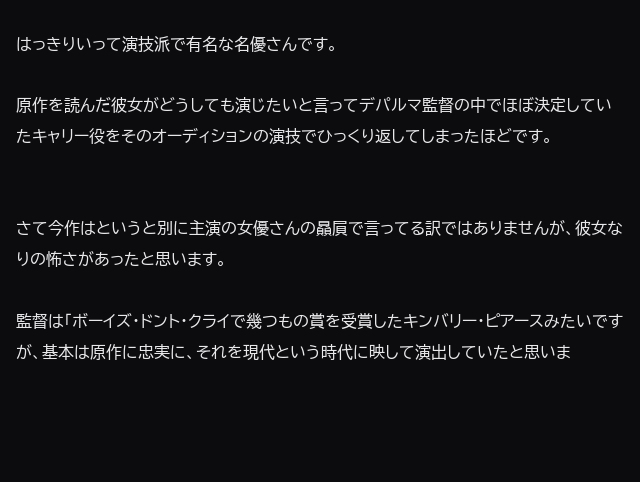はっきりいって演技派で有名な名優さんです。

原作を読んだ彼女がどうしても演じたいと言ってデパルマ監督の中でほぼ決定していたキャリー役をそのオーディションの演技でひっくり返してしまったほどです。


さて今作はというと別に主演の女優さんの贔屓で言ってる訳ではありませんが、彼女なりの怖さがあったと思います。

監督は「ボーイズ・ドント・クライで幾つもの賞を受賞したキンバリー・ピアースみたいですが、基本は原作に忠実に、それを現代という時代に映して演出していたと思いま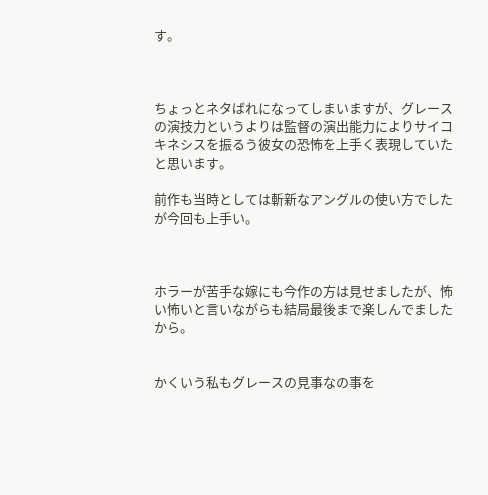す。



ちょっとネタばれになってしまいますが、グレースの演技力というよりは監督の演出能力によりサイコキネシスを振るう彼女の恐怖を上手く表現していたと思います。

前作も当時としては斬新なアングルの使い方でしたが今回も上手い。



ホラーが苦手な嫁にも今作の方は見せましたが、怖い怖いと言いながらも結局最後まで楽しんでましたから。


かくいう私もグレースの見事なの事を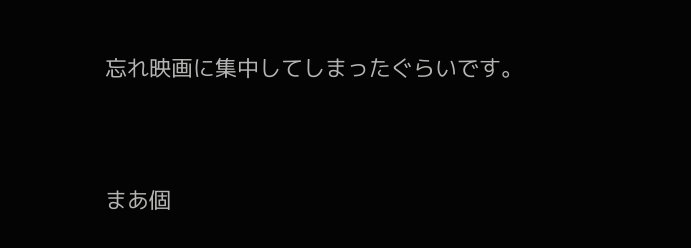忘れ映画に集中してしまったぐらいです。


まあ個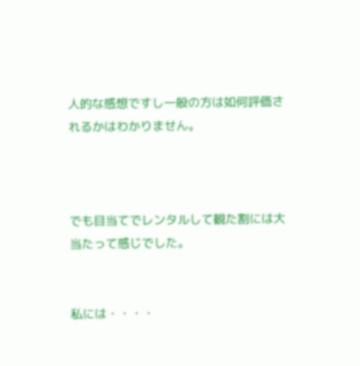人的な感想ですし一般の方は如何評価されるかはわかりません。



でも目当てでレンタルして観た割には大当たって感じでした。


私には・・・・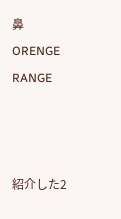鼻  ORENGE RANGE



紹介した2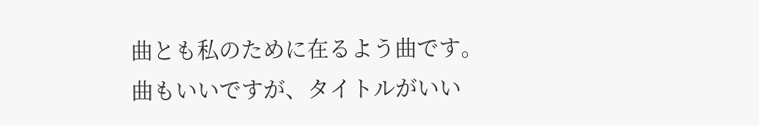曲とも私のために在るよう曲です。
曲もいいですが、タイトルがいい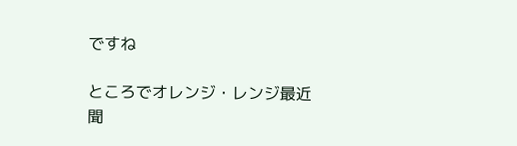ですね

ところでオレンジ・レンジ最近聞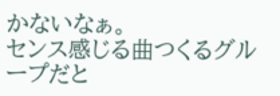かないなぁ。
センス感じる曲つくるグループだと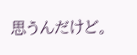思うんだけど。